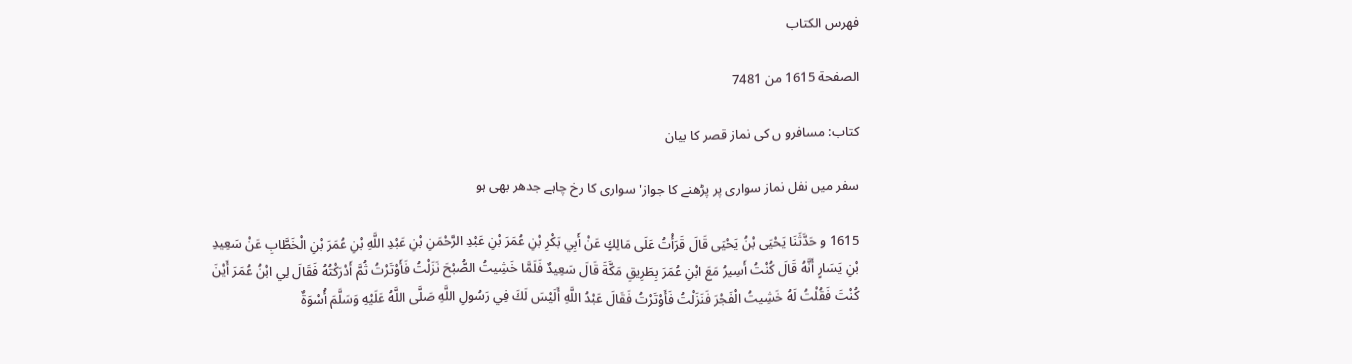فهرس الكتاب

الصفحة 1615 من 7481

کتاب: مسافرو ں کی نماز قصر کا بیان

سفر میں نفل نماز سواری پر پڑھنے کا جواز'سواری کا رخ چاہے جدھر بھی ہو

1615 و حَدَّثَنَا يَحْيَى بْنُ يَحْيَى قَالَ قَرَأْتُ عَلَى مَالِكٍ عَنْ أَبِي بَكْرِ بْنِ عُمَرَ بْنِ عَبْدِ الرَّحْمَنِ بْنِ عَبْدِ اللَّهِ بْنِ عُمَرَ بْنِ الْخَطَّابِ عَنْ سَعِيدِ بْنِ يَسَارٍ أَنَّهُ قَالَ كُنْتُ أَسِيرُ مَعَ ابْنِ عُمَرَ بِطَرِيقِ مَكَّةَ قَالَ سَعِيدٌ فَلَمَّا خَشِيتُ الصُّبْحَ نَزَلْتُ فَأَوْتَرْتُ ثُمَّ أَدْرَكْتُهُ فَقَالَ لِي ابْنُ عُمَرَ أَيْنَ كُنْتَ فَقُلْتُ لَهُ خَشِيتُ الْفَجْرَ فَنَزَلْتُ فَأَوْتَرْتُ فَقَالَ عَبْدُ اللَّهِ أَلَيْسَ لَكَ فِي رَسُولِ اللَّهِ صَلَّى اللَّهُ عَلَيْهِ وَسَلَّمَ أُسْوَةٌ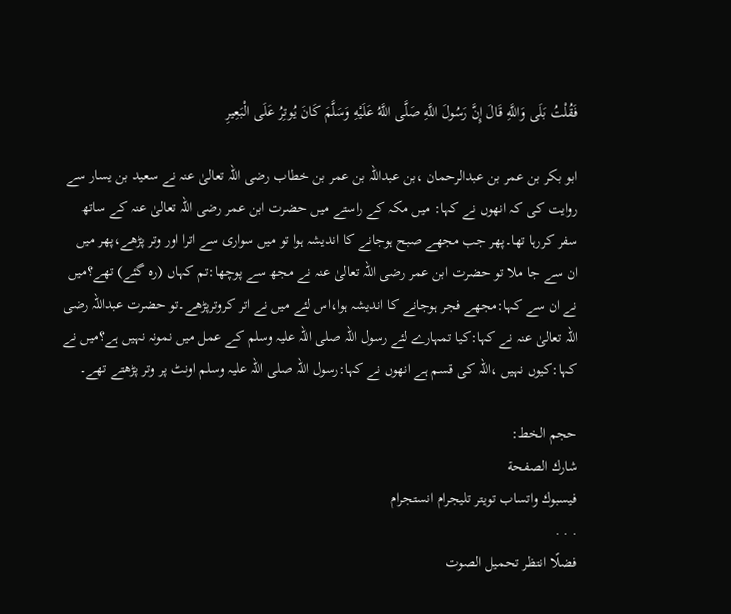فَقُلْتُ بَلَى وَاللَّهِ قَالَ إِنَّ رَسُولَ اللَّهِ صَلَّى اللَّهُ عَلَيْهِ وَسَلَّمَ كَانَ يُوتِرُ عَلَى الْبَعِيرِ

ابو بکر بن عمر بن عبدالرحمان ،بن عبداللہ بن عمر بن خطاب رضی اللہ تعالیٰ عنہ نے سعید بن یسار سے روایت کی کہ انھوں نے کہا: میں مکہ کے راستے میں حضرت ابن عمر رضی اللہ تعالیٰ عنہ کے ساتھ سفر کررہا تھا۔پھر جب مجھے صبح ہوجانے کا اندیشہ ہوا تو میں سواری سے اترا اور وتر پڑھے،پھر میں ان سے جا ملا تو حضرت ابن عمر رضی اللہ تعالیٰ عنہ نے مجھ سے پوچھا:تم کہاں (رہ گئے) تھے؟میں نے ان سے کہا:مجھے فجر ہوجانے کا اندیشہ ہوا،اس لئے میں نے اتر کروترپڑھے۔تو حضرت عبداللہ رضی اللہ تعالیٰ عنہ نے کہا:کیا تمہارے لئے رسول اللہ صلی اللہ علیہ وسلم کے عمل میں نمونہ نہیں ہے؟میں نے کہا:کیوں نہیں ،اللہ کی قسم ہے انھوں نے کہا:رسول اللہ صلی اللہ علیہ وسلم اونٹ پر وتر پڑھتے تھے۔

حجم الخط:
شارك الصفحة
فيسبوك واتساب تويتر تليجرام انستجرام
. . .
فضلًا انتظر تحميل الصوت